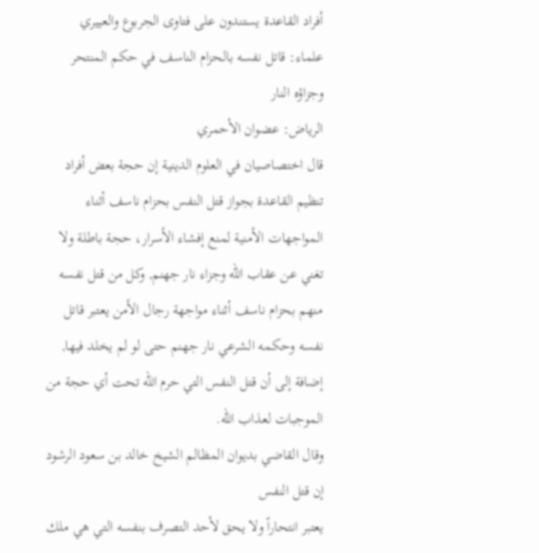أفراد القاعدة يستندون على فتاوى الجربوع والعييري
علماء: قاتل نفسه بالحزام الناسف في حكم المنتحر وجزاؤه النار
الرياض: عضوان الأحمري
قال اختصاصيان في العلوم الدينية إن حجة بعض أفراد تنظيم القاعدة بجواز قتل النفس بحزام ناسف أثناء المواجهات الأمنية لمنع إفشاء الأسرار، حجة باطلة ولا تغني عن عقاب الله وجزاء نار جهنم, وكل من قتل نفسه منهم بحزام ناسف أثناء مواجهة رجال الأمن يعتبر قاتل نفسه وحكمه الشرعي نار جهنم حتى لو لم يخلد فيها, إضافة إلى أن قتل النفس التي حرم الله تحت أي حجة من الموجبات لعذاب الله.
وقال القاضي بديوان المظالم الشيخ خالد بن سعود الرشود إن قتل النفس
يعتبر انتحاراً ولا يحق لأحد التصرف بنفسه التي هي ملك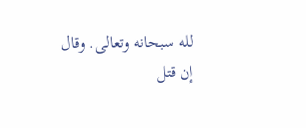لله سبحانه وتعالى. وقال إن قتل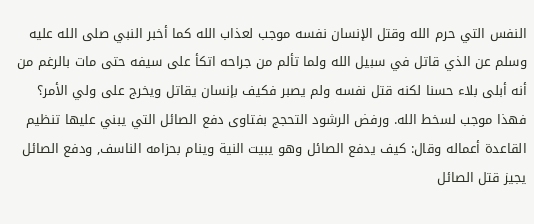النفس التي حرم الله وقتل الإنسان نفسه موجب لعذاب الله كما أخبر النبي صلى الله عليه وسلم عن الذي قاتل في سبيل الله ولما تألم من جراحه اتكأ على سيفه حتى مات بالرغم من أنه أبلى بلاء حسنا لكنه قتل نفسه ولم يصبر فكيف بإنسان يقاتل ويخرج على ولي الأمر؟ فهذا موجب لسخط الله. ورفض الرشود التحجج بفتاوى دفع الصائل التي يبني عليها تنظيم القاعدة أعماله وقال: كيف يدفع الصائل وهو يبيت النية وينام بحزامه الناسف, ودفع الصائل يجيز قتل الصائل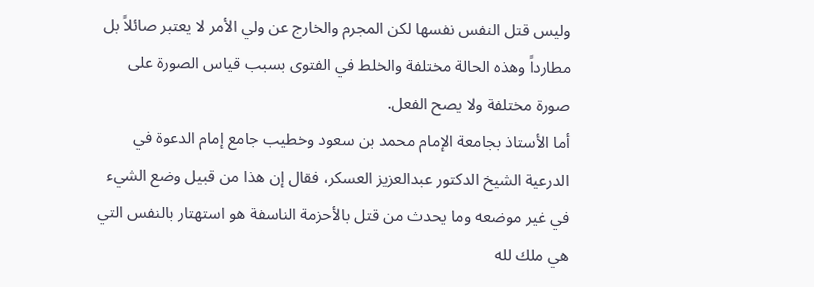وليس قتل النفس نفسها لكن المجرم والخارج عن ولي الأمر لا يعتبر صائلاً بل مطارداً وهذه الحالة مختلفة والخلط في الفتوى بسبب قياس الصورة على صورة مختلفة ولا يصح الفعل.
أما الأستاذ بجامعة الإمام محمد بن سعود وخطيب جامع إمام الدعوة في الدرعية الشيخ الدكتور عبدالعزيز العسكر، فقال إن هذا من قبيل وضع الشيء في غير موضعه وما يحدث من قتل بالأحزمة الناسفة هو استهتار بالنفس التي هي ملك لله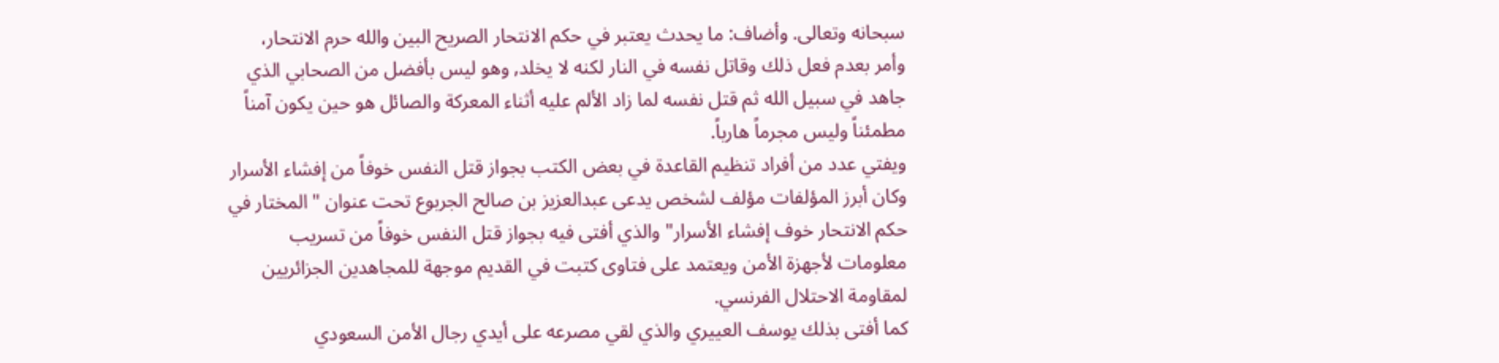سبحانه وتعالى. وأضاف: ما يحدث يعتبر في حكم الانتحار الصريح البين والله حرم الانتحار، وأمر بعدم فعل ذلك وقاتل نفسه في النار لكنه لا يخلد, وهو ليس بأفضل من الصحابي الذي جاهد في سبيل الله ثم قتل نفسه لما زاد الألم عليه أثناء المعركة والصائل هو حين يكون آمناً مطمئناً وليس مجرماً هارباً.
ويفتي عدد من أفراد تنظيم القاعدة في بعض الكتب بجواز قتل النفس خوفاً من إفشاء الأسرار وكان أبرز المؤلفات مؤلف لشخص يدعى عبدالعزيز بن صالح الجربوع تحت عنوان "المختار في حكم الانتحار خوف إفشاء الأسرار" والذي أفتى فيه بجواز قتل النفس خوفاً من تسريب معلومات لأجهزة الأمن ويعتمد على فتاوى كتبت في القديم موجهة للمجاهدين الجزائريين لمقاومة الاحتلال الفرنسي.
كما أفتى بذلك يوسف العييري والذي لقي مصرعه على أيدي رجال الأمن السعودي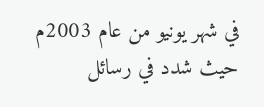في شهر يونيو من عام 2003م حيث شدد في رسائل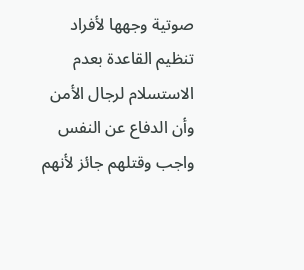صوتية وجهها لأفراد تنظيم القاعدة بعدم الاستسلام لرجال الأمن وأن الدفاع عن النفس واجب وقتلهم جائز لأنهم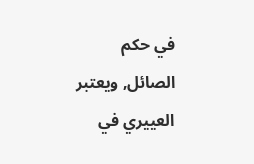في حكم الصائل, ويعتبر العييري في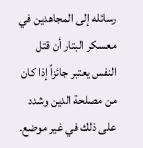رسائله إلى المجاهدين في معسكر البتار أن قتل النفس يعتبر جائزاً إذا كان من مصلحة الدين وشدد على ذلك في غير موضع.